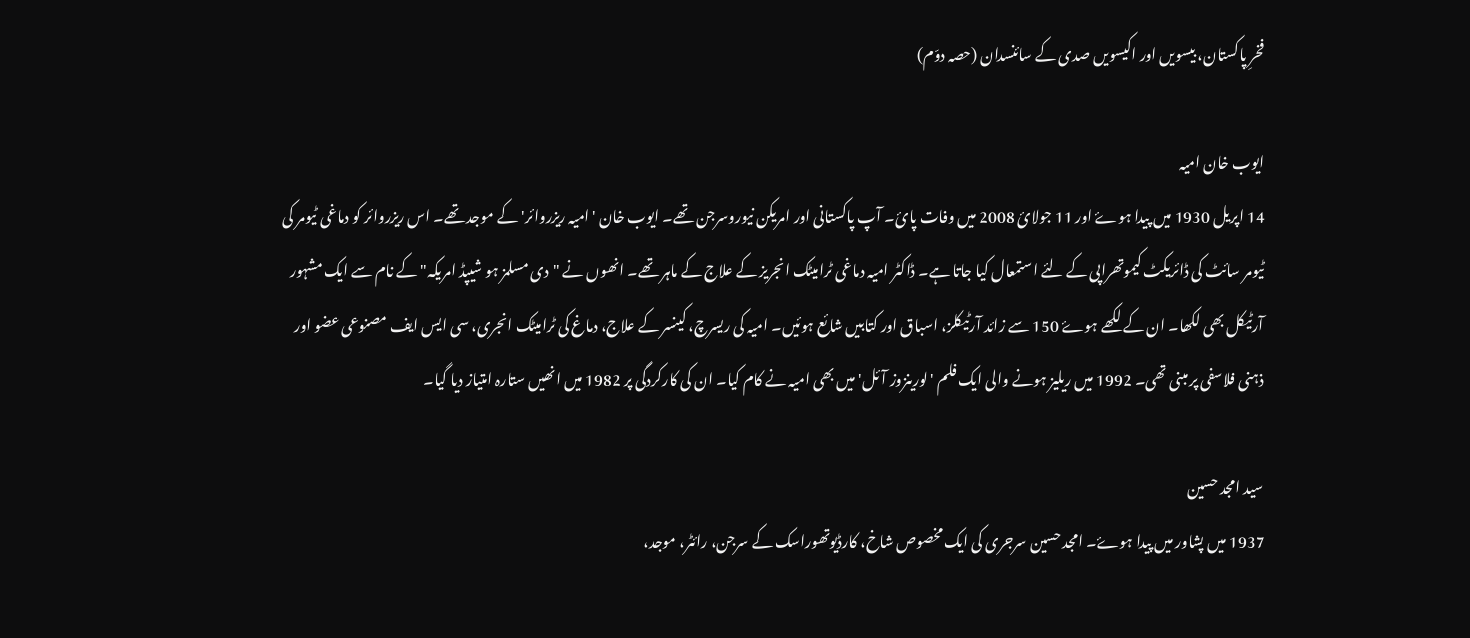فخرِ پاکستان، بیسویں اور اکیسویں صدی کے سائنسدان (حصہ دوّم)

ایوب خان امیہ
14 اپریل 1930 میں پیدا ہوۓ اور 11 جولائ 2008 میں وفات پائ۔ آپ پاکستانی اور امریکن نیوروسرجن تھے۔ ایوب خان 'امیہ ریزروائر' کے موجد تھے۔ اس ریزروائر کو دماغی ٹیومر کی ٹیومر سائٹ کی ڈائریکٹ کیموتھراپی کے لئے استمعال کیا جاتا ہے۔ ڈاکٹر امیہ دماغی ٹرامیٹک انجریز کے علاج کے ماہر تھے۔ انھوں نے "دی مسلمز ہو شیپڈ امریکہ" کے نام سے ایک مشہور آرٹیکل بھی لکھا۔ ان کے لکھے ہوۓ 150 سے زائد آرٹیکلز، اسباق اور کتابیں شائع ہوئیں۔ امیہ کی ریسرچ، کینسر کے علاج، دماغ کی ٹرامیٹک انجری، سی ایس ایف مصنوعی عضو اور ذہنی فلاسفی پر مبنی تھی۔ 1992 میں ریلیز ہونے والی ایک فلم 'لورینزوز آئل' میں بھی امیہ نے کام کیا۔ ان کی کارکردگی پر 1982 میں انھیں ستارہ امتیاز دیا گیا۔

سید امجد حسین
1937 میں پشاور میں پیدا ہوۓ۔ امجد حسین سرجری کی ایک مخصوص شاخ، کارڈیوتھوراسک کے سرجن، رائٹر، موجد،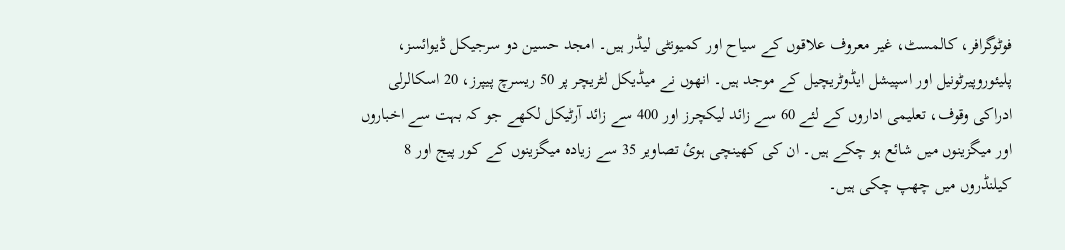فوٹوگرافر، کالمسٹ، غیر معروف علاقوں کے سیاح اور کمیونٹی لیڈر ہیں۔ امجد حسین دو سرجیکل ڈیوائسز، پلیئوروپیرٹونیل اور اسپیشل ایڈوٹریچیل کے موجد ہیں۔ انھوں نے میڈیکل لٹریچر پر 50 ریسرچ پیپرز، 20 اسکالرلی ادراکی وقوف، تعلیمی اداروں کے لئے 60 سے زائد لیکچرز اور 400 سے زائد آرٹیکل لکھے جو کہ بہت سے اخباروں اور میگزینوں میں شائع ہو چکے ہیں۔ ان کی کھینچی ہوئ تصاویر 35 سے زیادہ میگزینوں کے کور پیج اور 8 کیلنڈروں میں چھپ چکی ہیں۔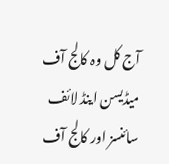آج کل وہ کالج آف میڈیسن اینڈ لائف سائنسز اور کالج آف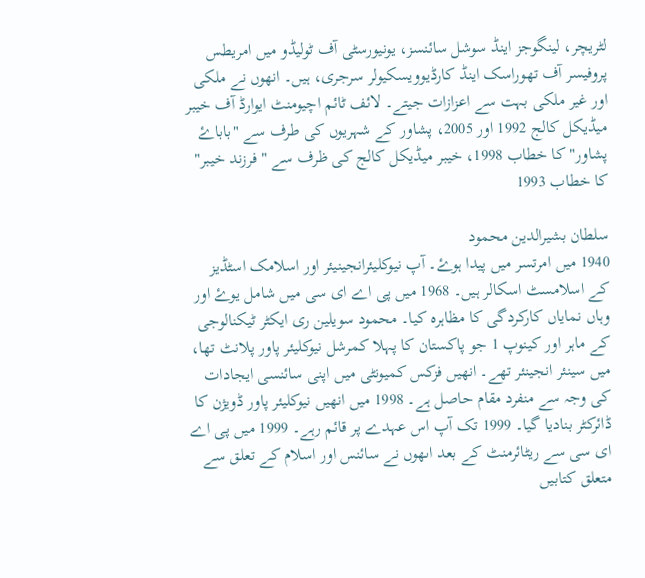لٹریچر، لینگوجز اینڈ سوشل سائنسز، یونیورسٹی آف ٹولیڈو میں امریطس پروفیسر آف تھوراسک اینڈ کارڈیوویسکیولر سرجری، ہیں۔ انھوں نے ملکی اور غیر ملکی بہت سے اعزازات جیتے۔ لائف ٹائم اچیومنٹ ایوارڈ آف خیبر میڈیکل کالج 1992 اور 2005، پشاور کے شہریوں کی طرف سے "باباۓ پشاور" کا خطاب 1998، خیبر میڈیکل کالج کی ظرف سے "فرزند خیبر" کا خطاب 1993

سلطان بشیرالدین محمود
1940 میں امرتسر میں پیدا ہوۓ۔ آپ نیوکلیئرانجینیئر اور اسلامک اسٹڈیز کے اسلامسٹ اسکالر ہیں۔ 1968 میں پی اے ای سی میں شامل یوۓ اور وہاں نمایاں کارکردگی کا مظاہرہ کیا۔ محمود سویلین ری ایکٹر ٹیکنالوجی کے ماہر اور کینوپ 1 جو پاکستان کا پہلا کمرشل نیوکلیئر پاور پلانٹ تھا، میں سینئر انجینئر تھے۔ انھیں فزکس کمیونٹی میں اپنی سائنسی ایجادات کی وجہ سے منفرد مقام حاصل ہے۔ 1998 میں انھیں نیوکلیئر پاور ڈویژن کا ڈائرکٹر بنادیا گیا۔ 1999 تک آپ اس عہدے پر قائم رہے۔ 1999 میں پی اے ای سی سے ریٹائرمنٹ کے بعد اںھوں نے سائنس اور اسلام کے تعلق سے متعلق کتابیں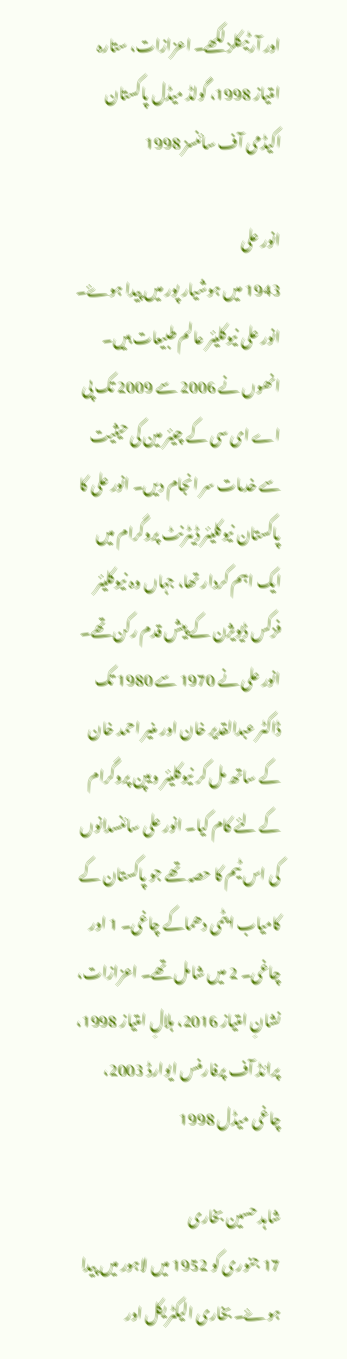اور آرٹیکلز لکھے۔ اعزازات، ستارہ امتیاز 1998، گولڈ میڈل پاکستان اکیڈمی آف سائنسز 1998

انور علی
1943 میں ہوشیار پور میں پیدا ہوۓ۔ انور علی نیوکلیئر عالم طبیعات ہیں۔ انھوں نے 2006 سے 2009 تک پی اے ای سی کے چیئر مین کی حیثیت سے خدمات سر انجام دیں۔ انور علی کا پاکستان نیوکلیئر ڈیٹرنٹ پروگرام میں ایک اہم کردار تھا، جہاں وہ نیوکلیئر فزکس ڈیویژن کے پیش قدم رکن تھے۔ انور علی نے 1970 سے 1980 تک ڈاکٹر عبدالقدیر خان اور منیر احمد خان کے ساتھ مل کر نیوکلیئر ویپن پروگرام کے لئے کام کیا۔ انور علی سائنسدانوں کی اس ٹیم کا حصہ تھے جو پاکستان کے کامیاب ایٹمی دھماکے چاغی۔ 1 اور چاغی۔ 2 میں شامل تھے۔ اعزازات، نشانِ امتیاز 2016، ہلالِ امتیاز 1998، پرائڈ آف پرفارمنس ایوارڈ 2003، چاغی میڈل 1998

شاہد حسین بخاری
17 جنوری کو 1952 میں لاہور میں پیدا ہوۓ۔ بخاری الیکٹریکل اور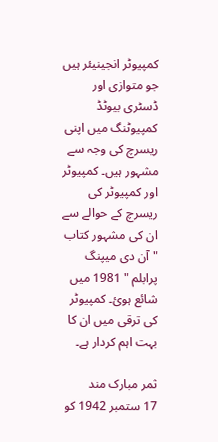کمپیوٹر انجینیئر ہیں جو متوازی اور ڈسٹری بیوٹڈ کمپیوٹنگ میں اپنی ریسرچ کی وجہ سے مشہور ہیں۔ کمپیوٹر اور کمپیوٹر کی ریسرچ کے حوالے سے ان کی مشہور کتاب " آن دی میپنگ پرابلم " 1981 میں شائع ہوئ۔ کمپیوٹر کی ترقی میں ان کا بہت اہم کردار ہے۔

ثمر مبارک مند
17 ستمبر 1942 کو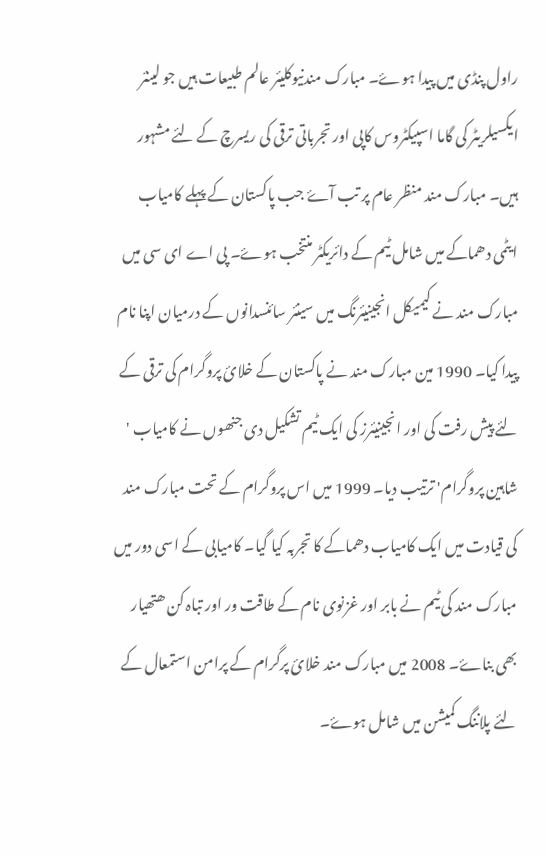راول پنڈی میں پیدا ہوۓ۔ مبارک مندنیوکلیئر عالم طبیعات ہیں جو لینئر ایکسیلریٹر کی گاما اسپیکٹروس کاپی اور تجرباتی ترقی کی ریسرچ کے لئے مشہور ہیں۔ مبارک مند منظر عام پر تب آۓ جب پاکستان کے پہلے کامیاب ایٹمی دھماکے میں شامل ٹیم کے دائریکٹر منتخب ہوۓ۔ پی اے ای سی میں مبارک مند نے کیمیکل انجینیئرنگ میں سینئر سائنسدانوں کے درمیان اپنا نام پیدا کیا۔ 1990 مین مبارک مند نے پاکستان کے خلائ پروگرام کی ترقی کے لئے پیش رفت کی اور انجینیئرز کی ایک ٹیم تشکیل دی جنھوں نے کامیاب ' شاہین پروگرام' ترتیب دیا۔ 1999 میں اس پروگرام کے تحت مبارک مند کی قیادت میں ایک کامیاب دھماکے کا تجربہ کیا گیا۔ کامیابی کے اسی دور میں مبارک مند کی ٹیم نے بابر اور غزنوی نام کے طاقت ور اور تباہ کن ھتھیار بھی بناۓ۔ 2008 میں مبارک مند خلائ پرگرام کے پرامن استمعال کے لئے پلاننگ کمیشن میں شامل ہوۓ۔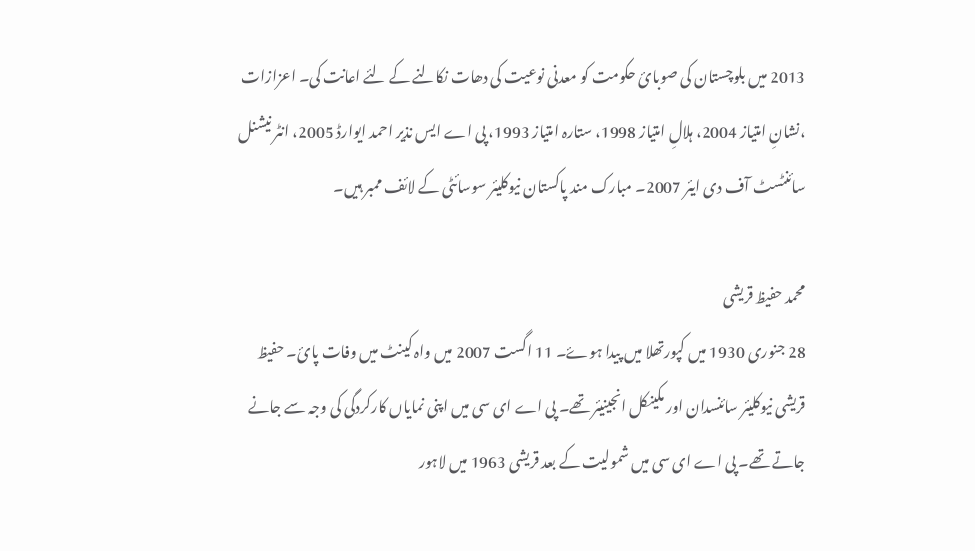2013 میں بلوچستان کی صوبائ حکومت کو معدنی نوعیت کی دھات نکالنے کے لئے اعانت کی۔ اعزازات ،نشانِ امتیاز 2004، ہلالِ امتیاز 1998، ستارہ امتیاز 1993، پی اے ایس نذیر احمد ایوارڈ 2005، انٹر نیشنل سائنٹسٹ آف دی ایئر 2007۔ مبارک مند پاکستان نیوکلیئر سوسائٹی کے لائف ممبر ہیں۔

محمد حفیظ قریشی
28 جنوری 1930 میں کپورتھلا میں پیدا ہوۓ۔ 11 اگست 2007 میں واہ کینٹ میں وفات پائ۔ حفیظ قریشی نیوکلیئر سائنسدان اور مکینکل انجینیئر تھے۔ پی اے ای سی میں اپنی نمایاں کارکردگی کی وجہ سے جانے جاتے تھے۔ پی اے ای سی میں شمولیت کے بعد قریشی 1963 میں لاہور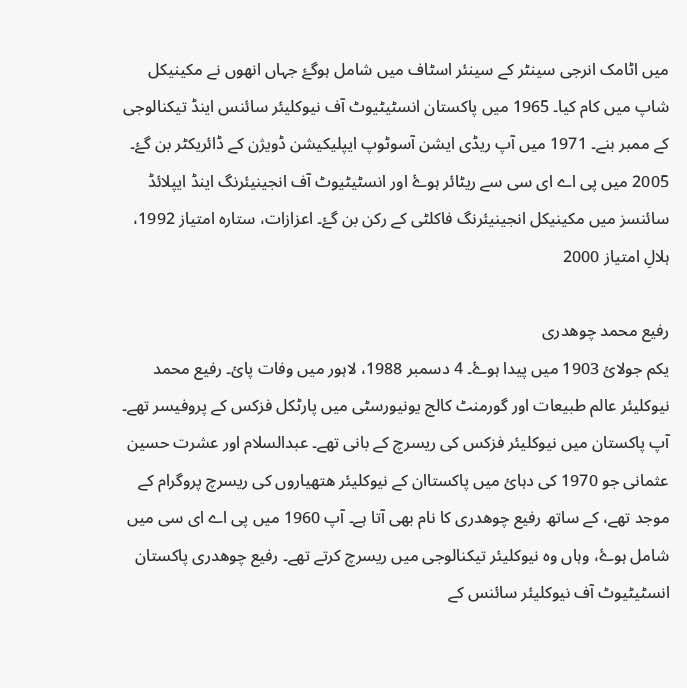میں اٹامک انرجی سینٹر کے سینئر اسٹاف میں شامل ہوگۓ جہاں انھوں نے مکینیکل شاپ میں کام کیا۔ 1965 میں پاکستان انسٹیٹیوٹ آف نیوکلیئر سائنس اینڈ تیکنالوجی کے ممبر بنے۔ 1971 میں آپ ریڈی ایشن آسوٹوپ ایپلیکیشن ڈویژن کے ڈائریکٹر بن گۓ۔ 2005 میں پی اے ای سی سے ریٹائر ہوۓ اور انسٹیٹیوٹ آف انجینیئرنگ اینڈ ایپلائڈ سائنسز میں مکینیکل انجینیئرنگ فاکلٹی کے رکن بن گۓ۔ اعزازات، ستارہ امتیاز 1992، ہلالِ امتیاز 2000

رفیع محمد چوھدری
یکم جولائ 1903 میں پیدا ہوۓ۔ 4 دسمبر 1988، لاہور میں وفات پائ۔ رفیع محمد نیوکلیئر عالم طبیعات اور گورمنٹ کالج یونیورسٹی میں پارٹکل فزکس کے پروفیسر تھے۔ آپ پاکستان میں نیوکلیئر فزکس کی ریسرچ کے بانی تھے۔ عبدالسلام اور عشرت حسین عثمانی جو 1970 کی دہائ میں پاکستاان کے نیوکلیئر ھتھیاروں کی ریسرچ پروگرام کے موجد تھے، کے ساتھ رفیع چوھدری کا نام بھی آتا ہے۔ آپ 1960 میں پی اے ای سی میں شامل ہوۓ، وہاں وہ نیوکلیئر تیکنالوجی میں ریسرچ کرتے تھے۔ رفیع چوھدری پاکستان انسٹیٹیوٹ آف نیوکلیئر سائنس کے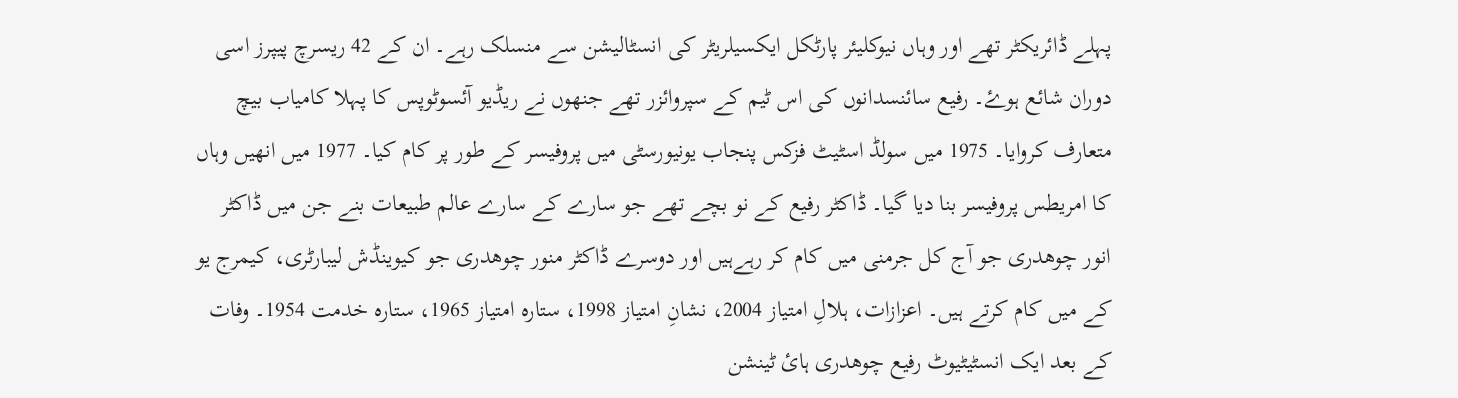پہلے ڈائریکٹر تھے اور وہاں نیوکلیئر پارٹکل ایکسیلریٹر کی انسٹالیشن سے منسلک رہے۔ ان کے 42 ریسرچ پیپرز اسی دوران شائع ہوۓ۔ رفیع سائنسدانوں کی اس ٹیم کے سپروائزر تھے جنھوں نے ریڈیو آئسوٹوپس کا پہلا کامیاب بیچ متعارف کروایا۔ 1975 میں سولڈ اسٹیٹ فزکس پنجاب یونیورسٹی میں پروفیسر کے طور پر کام کیا۔ 1977 میں انھیں وہاں کا امریطس پروفیسر بنا دیا گیا۔ ڈاکٹر رفیع کے نو بچے تھے جو سارے کے سارے عالم طبیعات بنے جن میں ڈاکٹر انور چوھدری جو آج کل جرمنی میں کام کر رہےہیں اور دوسرے ڈاکٹر منور چوھدری جو کیوینڈش لیبارٹری، کیمرج یو کے میں کام کرتے ہیں۔ اعزازات، ہلالِ امتیاز 2004، نشانِ امتیاز 1998، ستارہ امتیاز 1965، ستارہ خدمت 1954۔ وفات کے بعد ایک انسٹیٹیوٹ رفیع چوھدری ہائ ٹینشن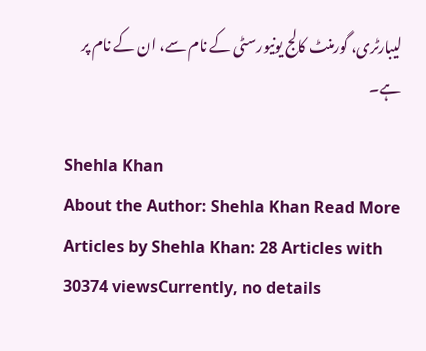لیبارٹری، گورمنٹ کالج یونیورسٹی کے نام سے، ان کے نام پر ہے۔

Shehla Khan
About the Author: Shehla Khan Read More Articles by Shehla Khan: 28 Articles with 30374 viewsCurrently, no details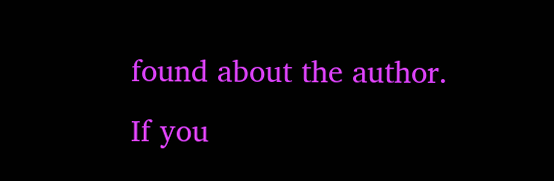found about the author. If you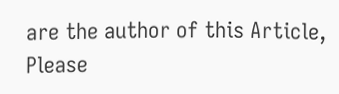are the author of this Article, Please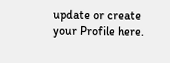update or create your Profile here.